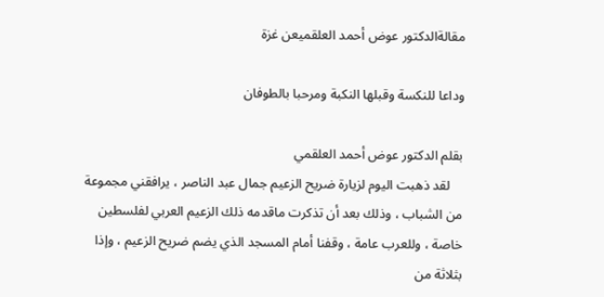مقالةالدكتور عوض أحمد العلقميعن غزة

وداعا للنكسة وقبلها النكبة ومرحبا بالطوفان

بقلم الدكتور عوض أحمد العلقمي
    لقد ذهبت اليوم لزيارة ضريح الزعيم جمال عبد الناصر ، يرافقني مجموعة من الشباب ، وذلك بعد أن تذكرت ماقدمه ذلك الزعيم العربي لفلسطين خاصة ، وللعرب عامة ، وقفنا أمام المسجد الذي يضم ضريح الزعيم ، وإذا بثلاثة من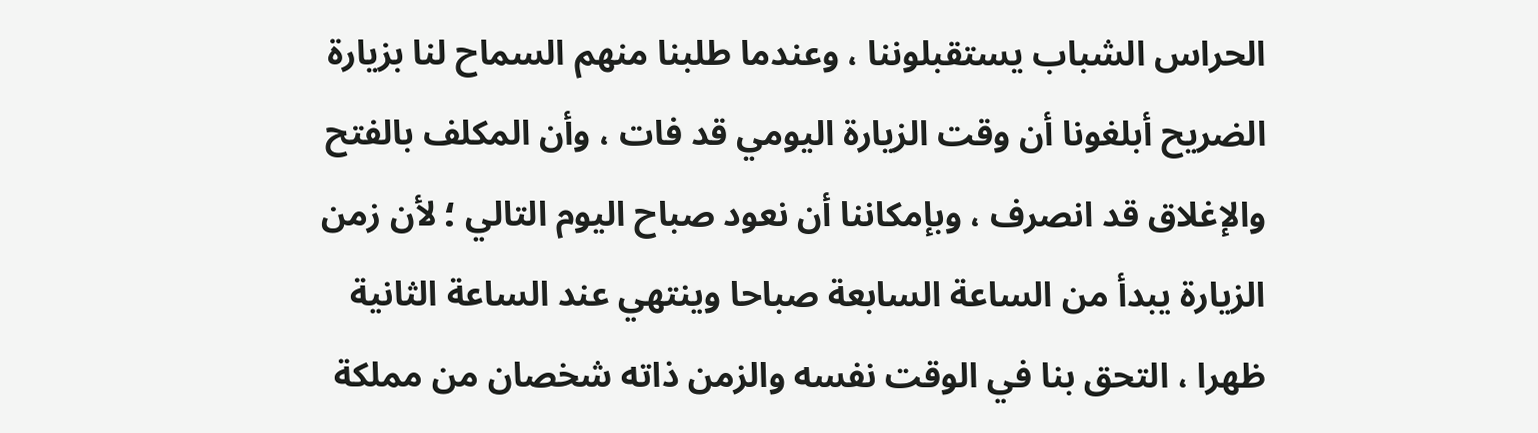الحراس الشباب يستقبلوننا ، وعندما طلبنا منهم السماح لنا بزيارة الضريح أبلغونا أن وقت الزيارة اليومي قد فات ، وأن المكلف بالفتح والإغلاق قد انصرف ، وبإمكاننا أن نعود صباح اليوم التالي ؛ لأن زمن الزيارة يبدأ من الساعة السابعة صباحا وينتهي عند الساعة الثانية ظهرا ، التحق بنا في الوقت نفسه والزمن ذاته شخصان من مملكة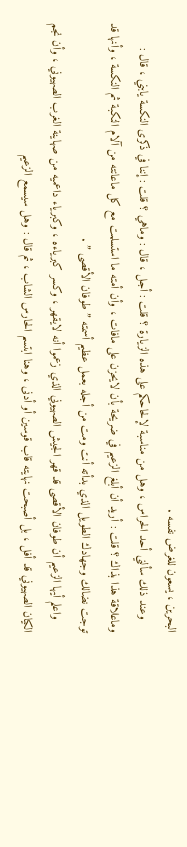البحرين ، يسعون للغرض نفسه .
    وعند ذلك سألني أحد الحراس ، وهل من مناسبة لإلحاحكم على هذه الزيارة ؟ قلت : أجل ، قال : وماهي ؟ قلت : إننا في ذكرى النكسة يابني ، قال : وماعلاقة هذا بذاك ؟ قلت : أريد أن أبلغ الزعيم في ضريحة بأن لايحزن على مافات ، وأن أمته ما استسلمت مع كل ماعانته من آلام النكبة ثم النكسة ، وأنها قد توجت نضالك وجهادك الطويل الذي بدأته أنت ومت من أجله بعمل عظيم أسمته ” طوفان الأقصى ” .
    واعلم أيها الزعيم أن طوفان الأقصى قد قهر الجيش الصهيوني الذي زعموا أنه لايقهر ، وكسر كبرياءه ، وكبرياء داعميه من صهاينة الغرب الصهيوني ، وأن نجم الكيان الصهيوني قد أفل ، بل أصبحت نهايته قاب قوسين أو أدنى ، وهنا ابتسم الحارس الشاب ، ثم قال : وهل سيسمع الزعيم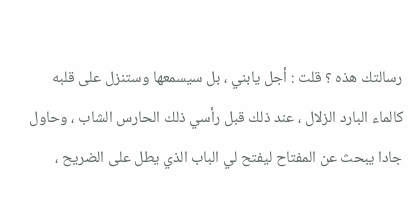رسالتك هذه ؟ قلت : أجل يابني ، بل سيسمعها وستنزل على قلبه كالماء البارد الزلال ، عند ذلك قبل رأسي ذلك الحارس الشاب ، وحاول جادا يبحث عن المفتاح ليفتح لي الباب الذي يطل على الضريح ،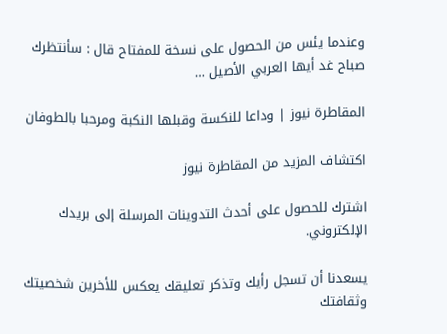وعندما يئس من الحصول على نسخة للمفتاح قال : سأنتظرك صباح غد أيها العربي الأصيل …

المقاطرة نيوز | وداعا للنكسة وقبلها النكبة ومرحبا بالطوفان

اكتشاف المزيد من المقاطرة نيوز

اشترك للحصول على أحدث التدوينات المرسلة إلى بريدك الإلكتروني.

يسعدنا أن تسجل رأيك وتذكر تعليقك يعكس للأخرين شخصيتك وثقافتك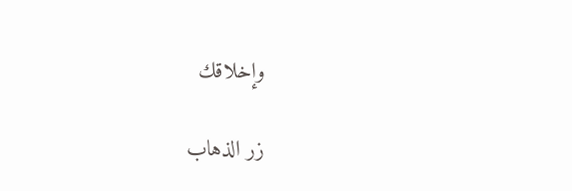وإخلاقك

زر الذهاب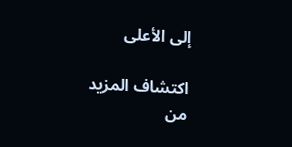إلى الأعلى

اكتشاف المزيد من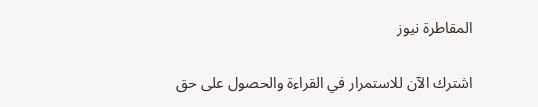المقاطرة نيوز

اشترك الآن للاستمرار في القراءة والحصول على حق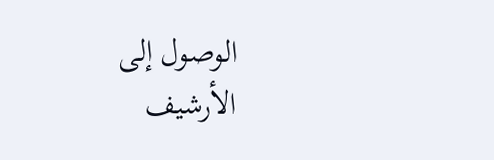الوصول إلى الأرشيف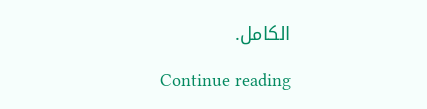الكامل.

Continue reading